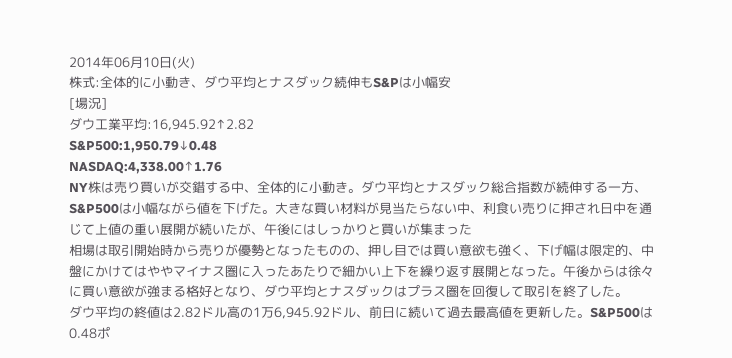2014年06月10日(火)
株式:全体的に小動き、ダウ平均とナスダック続伸もS&Pは小幅安
[場況]
ダウ工業平均:16,945.92↑2.82
S&P500:1,950.79↓0.48
NASDAQ:4,338.00↑1.76
NY株は売り買いが交錯する中、全体的に小動き。ダウ平均とナスダック総合指数が続伸する一方、S&P500は小幅ながら値を下げた。大きな買い材料が見当たらない中、利食い売りに押され日中を通じて上値の重い展開が続いたが、午後にはしっかりと買いが集まった
相場は取引開始時から売りが優勢となったものの、押し目では買い意欲も強く、下げ幅は限定的、中盤にかけてはややマイナス圏に入ったあたりで細かい上下を繰り返す展開となった。午後からは徐々に買い意欲が強まる格好となり、ダウ平均とナスダックはプラス圏を回復して取引を終了した。
ダウ平均の終値は2.82ドル高の1万6,945.92ドル、前日に続いて過去最高値を更新した。S&P500は0.48ポ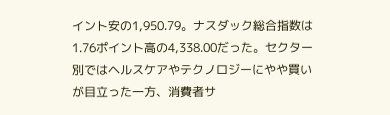イント安の1,950.79。ナスダック総合指数は1.76ポイント高の4,338.00だった。セクター別ではヘルスケアやテクノロジーにやや買いが目立った一方、消費者サ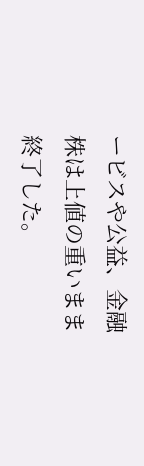ービスや公益、金融株は上値の重いまま終了した。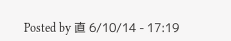Posted by 直 6/10/14 - 17:19